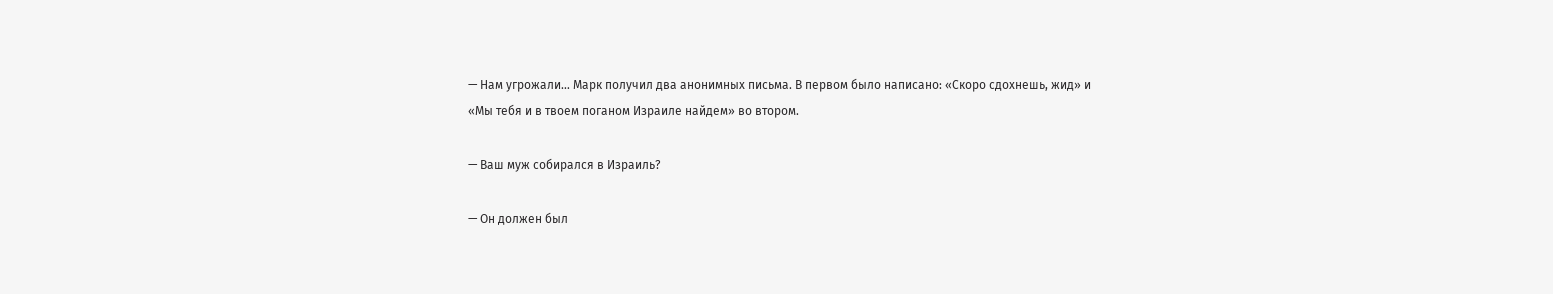— Нам угрожали… Марк получил два анонимных письма. В первом было написано: «Скоро сдохнешь, жид» и «Мы тебя и в твоем поганом Израиле найдем» во втором.

— Ваш муж собирался в Израиль?

— Он должен был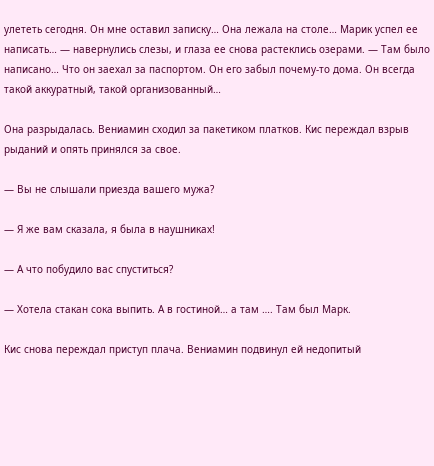улететь сегодня. Он мне оставил записку… Она лежала на столе… Марик успел ее написать… — навернулись слезы, и глаза ее снова растеклись озерами. — Там было написано… Что он заехал за паспортом. Он его забыл почему-то дома. Он всегда такой аккуратный, такой организованный…

Она разрыдалась. Вениамин сходил за пакетиком платков. Кис переждал взрыв рыданий и опять принялся за свое.

— Вы не слышали приезда вашего мужа?

— Я же вам сказала, я была в наушниках!

— А что побудило вас спуститься?

— Хотела стакан сока выпить. А в гостиной… а там …. Там был Марк.

Кис снова переждал приступ плача. Вениамин подвинул ей недопитый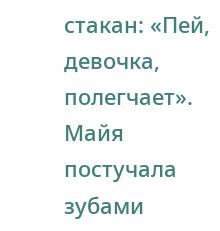стакан: «Пей, девочка, полегчает». Майя постучала зубами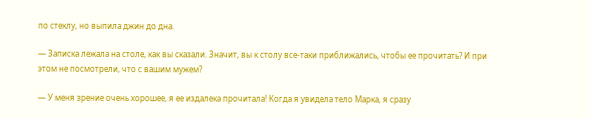по стеклу, но выпила джин до дна.

— Записка лежала на столе, как вы сказали. Значит, вы к столу все-таки приближались, чтобы ее прочитать? И при этом не посмотрели, что с вашим мужем?

— У меня зрение очень хорошее, я ее издалека прочитала! Когда я увидела тело Марка, я сразу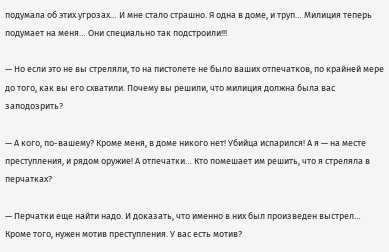подумала об этих угрозах… И мне стало страшно. Я одна в доме, и труп… Милиция теперь подумает на меня… Они специально так подстроили!!!

— Но если это не вы стреляли, то на пистолете не было ваших отпечатков, по крайней мере до того, как вы его схватили. Почему вы решили, что милиция должна была вас заподозрить?

— А кого, по-вашему? Кроме меня, в доме никого нет! Убийца испарился! А я — на месте преступления, и рядом оружие! А отпечатки… Кто помешает им решить, что я стреляла в перчатках?

— Перчатки еще найти надо. И доказать, что именно в них был произведен выстрел… Кроме того, нужен мотив преступления. У вас есть мотив?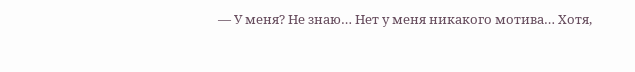— У меня? Не знаю… Нет у меня никакого мотива… Хотя,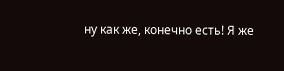ну как же, конечно есть! Я же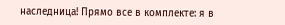наследница! Прямо все в комплекте: я в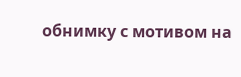обнимку с мотивом на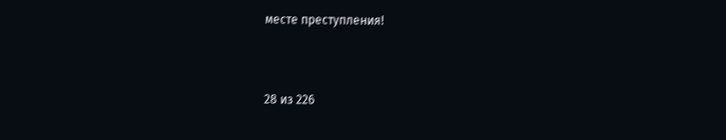месте преступления!



28 из 226